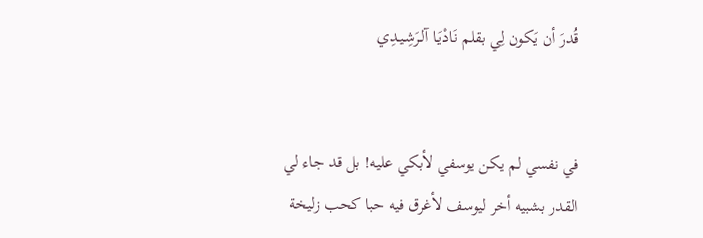قُدرَ أن يَكون لِي بقلم نَادْيَـا آلـرَشِـيـدِي


في نفسي لم يكن يوسفي لأبكي عليه! بل قد جاء لي القدر بشبيه أخر ليوسف لأغرق فيه حبا كحب زليخة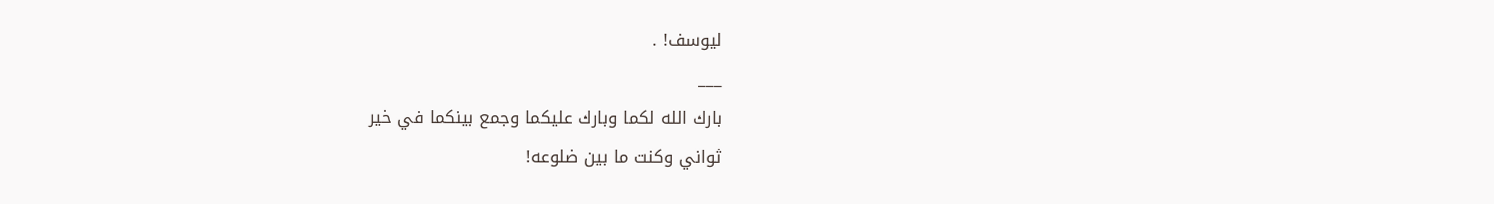ليوسف! .
___
بارك الله لكما وبارك عليكما وجمع بينكما في خير
ثواني وكنت ما بين ضلوعه!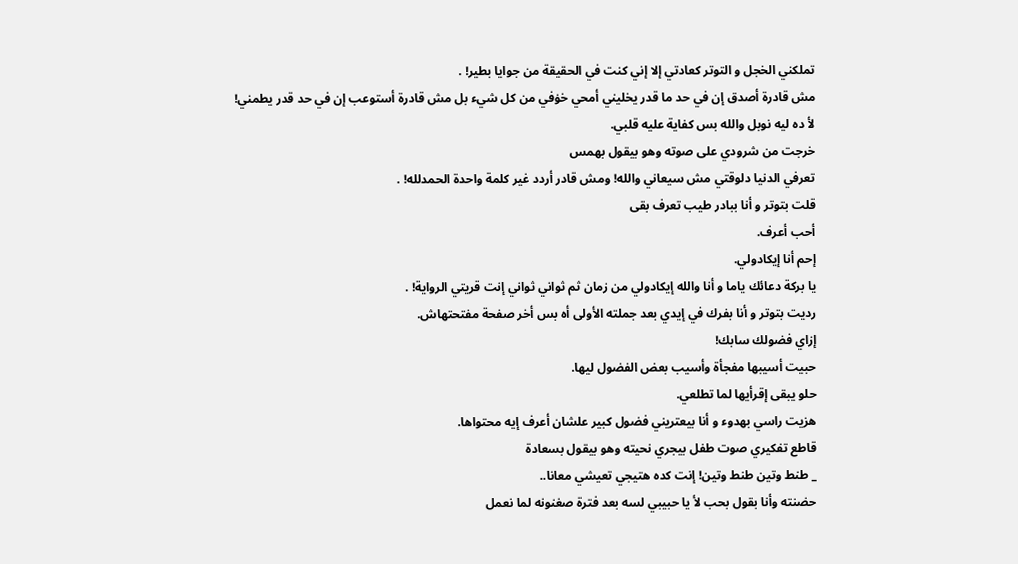تملكني الخجل و التوتر كعادتي إلا إني كنت في الحقيقة من جوايا بطير! .
مش قادرة أصدق إن في حد ما قدر يخليني أمحي خۏفي من كل شيء بل مش قادرة أستوعب إن في حد قدر يطمني!
لأ ده ليه نوبل والله بس كفاية عليه قلبي.
خرجت من شرودي على صوته وهو بيقول بهمس
تعرفي الدنيا دلوقتي مش سيعاني والله! ومش قادر أردد غير كلمة واحدة الحمدلله! .
قلت بتوتر و أنا ببادر طيب تعرف بقى
أحب أعرف.
إحم أنا إيكادولي.
يا بركة دعائك ياما و أنا والله إيكادولي من زمان ثم ثواني ثواني إنت قريتي الرواية! .
رديت بتوتر و أنا بفرك في إيدي بعد جملته الأولى أه بس أخر صفحة مفتحتهاش.
إزاي فضولك سابك!
حبيت أسيبها مفجأة وأسيب بعض الفضول ليها.
حلو يبقى إقرأيها لما تطلعي.
هزيت راسي بهدوء و أنا بيعتريني فضول كبير علشان أعرف إيه محتواها.
قاطع تفكيري صوت طفل بيجري نحيته وهو بيقول بسعادة
_ طنط وتين طنط وتين! إنت كده هتيجي تعيشي معانا..
حضنته وأنا بقول بحب لأ يا حبيبي لسه بعد فترة صغنونه لما نعمل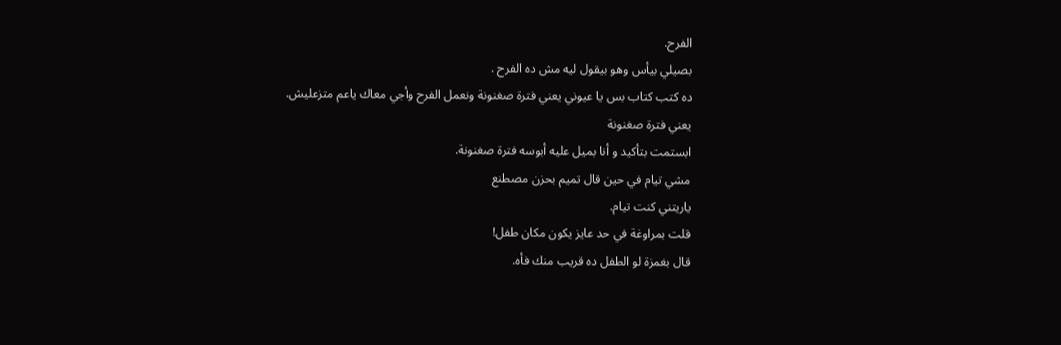الفرح.
بصيلي بيأس وهو بيقول ليه مش ده الفرح .
ده كتب كتاب بس يا عيوني يعني فترة صغنونة ونعمل الفرح وأجي معاك ياعم متزعليش.
يعني فترة صغنونة
ابستمت بتأكيد و أنا بميل عليه أبوسه فترة صغنونة.
مشي تيام في حين قال تميم بحزن مصطنع
ياريتني كنت تيام.
قلت بمراوغة في حد عايز يكون مكان طفل!
قال بغمزة لو الطفل ده قريب منك فأه.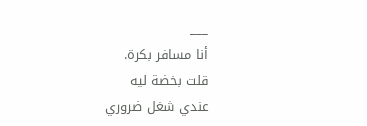___
أنا مسافر بكرة.
قلت بخضة ليه
عندي شغل ضروري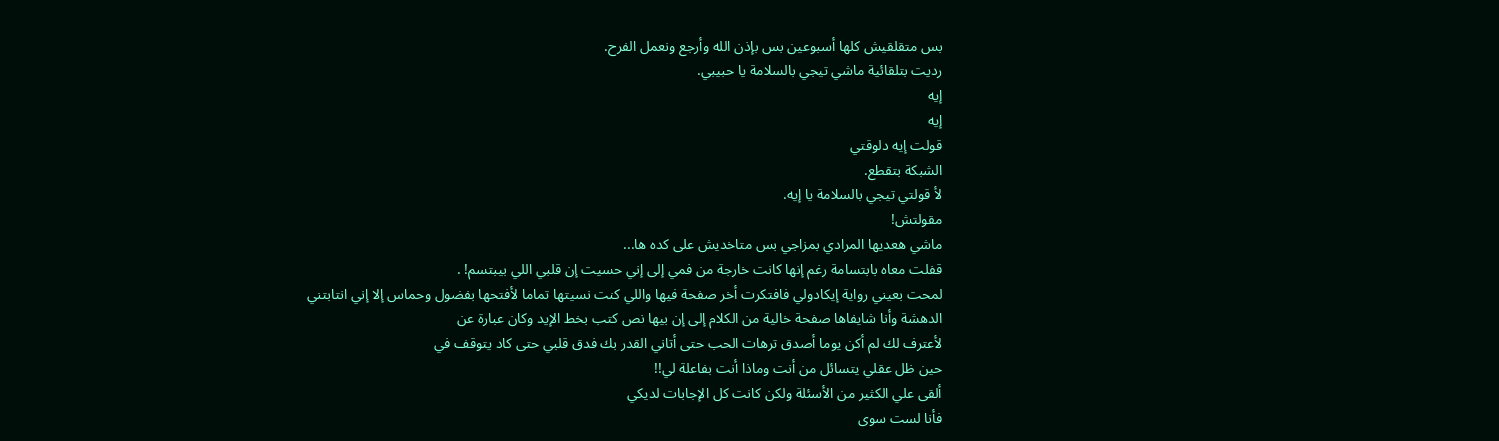بس متقلقيش كلها أسبوعين بس بإذن الله وأرجع ونعمل الفرح.
رديت بتلقائية ماشي تيجي بالسلامة يا حبيبي.
إيه
إيه
قولت إيه دلوقتي
الشبكة بتقطع.
لأ قولتي تيجي بالسلامة يا إيه.
مقولتش!
ماشي هعديها المرادي بمزاجي بس متاخديش على كده ها...
قفلت معاه بابتسامة رغم إنها كانت خارجة من فمي إلى إني حسيت إن قلبي اللي بيبتسم! .
لمحت بعيني رواية إيكادولي فافتكرت أخر صفحة فيها واللي كنت نسيتها تماما لأفتحها بفضول وحماس إلا إني انتابتني الدهشة وأنا شايفاها صفحة خالية من الكلام إلى إن بيها نص كتب بخط الإيد وكان عبارة عن
لأعترف لك لم أكن يوما أصدق ترهات الحب حتى أتاني القدر بك فدق قلبي حتى كاد يتوقف في
حين ظل عقلي يتسائل من أنت وماذا أنت بفاعلة لي!!
ألقى علي الكثير من الأسئلة ولكن كانت كل الإجابات لديكي
فأنا لست سوى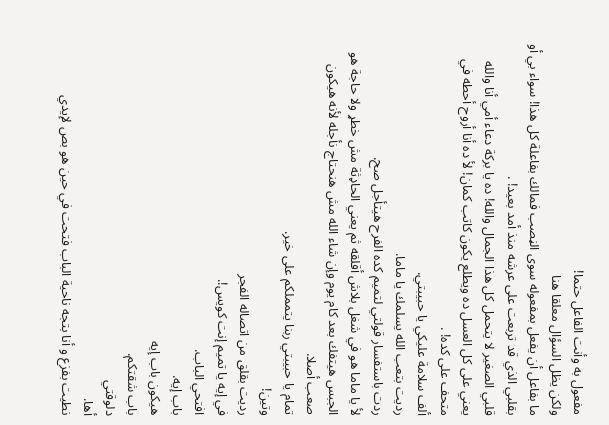مفعول به وأنت الفاعل حتما!
ولكن يظل السؤال معلقا هنا
ما بفاعل أن يفعل بمفعوله سوى الڼصب فمالك بفاعلة كل هذا! سواء بي أو بقلبي الذي قد تربعت على عرشه منذ أمد بعيد! .
قلبي الصغير لا يتحمل كل هذا الجمال والله! ده يا بركة دعاء أمي أنا والله يعني على كل العسل ده ويطلع يكون كاتب كمان! لأ ده أنا أروح أحطه في متحف على كده! .
ألف سلامة عليكي يا حبيبتي.
رديت بتعب الله يسلمك يا ماما.
ردت باستفسار قولتي لتميم كده الفرح هيتأجل صح.
لأ يا ماما هو في شغل بلاش أقلقه ثم يعني الحاډثة مش خطړ ولا حاجة هو الجبس هيتفك بعد كام يوم وإن شاء الله مش هنحتاج نأجله لأنه هيكون صعب أصلا.
تمام يا حبيبتي ربنا يتمملكم على خير.
وتين!
رديت بقلق من اتصاله الفجر
في إيه يا تميم إنت كويس!.
افتحي الباب.
باب إيه.
هيكون باب إيه
باب شقتكم.
دلوقتي
أها.
نطيت بفزع و أنا بتجه ناحية الباب فتحت في حين هو بص لإيدي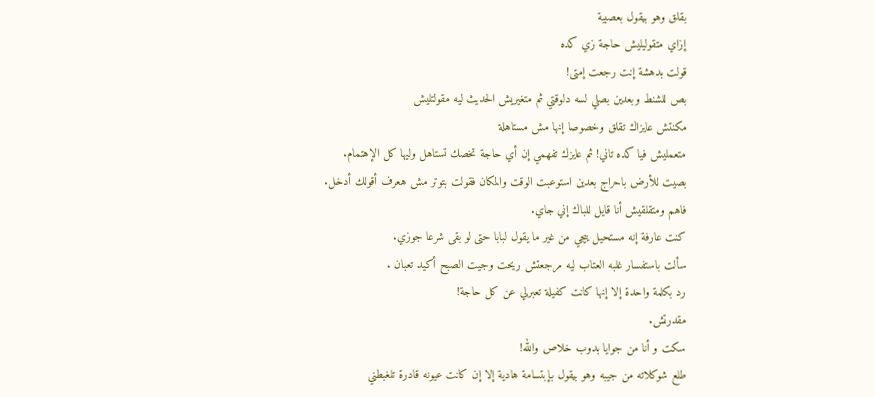بقلق وهو بيقول بعصبية
إزاي متقوليليش حاجة زي كده
قولت بدهشة إنت رجعت إمتى!
بص للشنط وبعدين بصلي لسه دلوقتي ثم متغيريش الحديث ليه مقولتليش
مكنتش عايزاك تقلق وخصوصا إنها مش مستاهلة
متعمليش فيا كده تاني! ثم عايزك تفهمي إن أي حاجة تخصك تستاهل وليها كل الإهتمام.
بصيت للأرض باحراج بعدين استوعبت الوقت والمكان فقولت بتوتر مش هعرف أقولك أدخل.
فاهم ومتقلقيش أنا قايل للباك إني جاي.
كنت عارفة إنه مستحيل ييجي من غير ما يقول لبابا حتى لو بقى شرعا جوزي.
سألت باستفسار غلبه العتاب ليه مرجعتش ريحت وجيت الصبح أكيد تعبان .
رد بكلمة واحدة إلا إنها كانت كفيلة تعبرلي عن كل حاجة!
مقدرتش.
سكت و أنا من جوايا بدوب خلاص والله!
طلع شوكلاته من جيبه وهو بيقول بإبتسامة هادية إلا إن كانت عيونه قادرة تلغبطني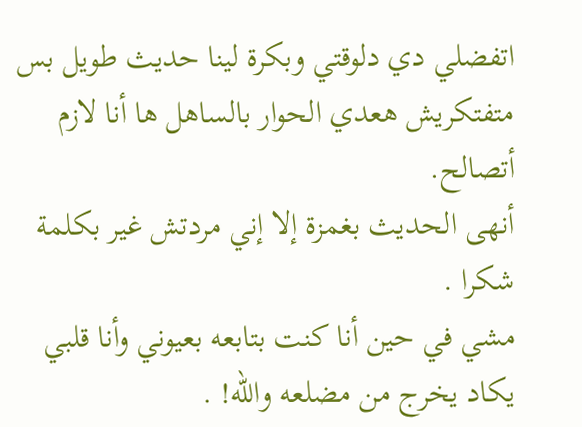اتفضلي دي دلوقتي وبكرة لينا حديث طويل بس متفتكريش هعدي الحوار بالساهل ها أنا لازم أتصالح.
أنهى الحديث بغمزة إلا إني مردتش غير بكلمة
شكرا .
مشي في حين أنا كنت بتابعه بعيوني وأنا قلبي يكاد يخرج من مضلعه والله! .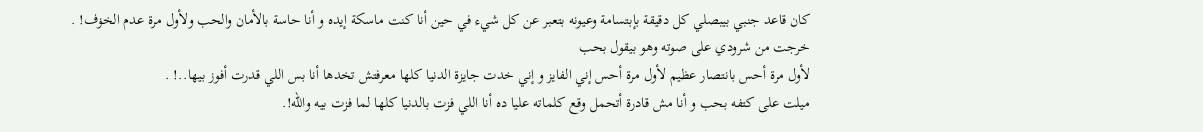كان قاعد جنبي بيبصلي كل دقيقة بإبتسامة وعيونه بتعبر عن كل شيء في حين أنا كنت ماسكة إيده و أنا حاسة بالأمان والحب ولأول مرة عدم الخۏف! .
خرجت من شرودي على صوته وهو بيقول بحب
لأول مرة أحس بانتصار عظيم لأول مرة أحس إني الفايز و إني خدت جايزة الدنيا كلها معرفتش تخدها أنا بس اللي قدرت أفوز بيها..! .
ميلت على كتفه بحب و أنا مش قادرة أتحمل وقع كلماته عليا ده أنا اللي فزت بالدنيا كلها لما فزت بيه والله!.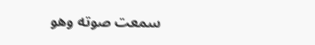سمعت صوته وهو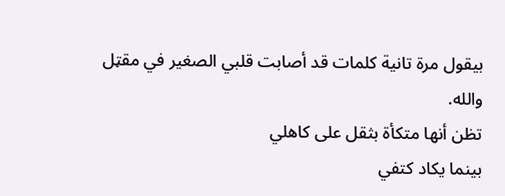بيقول مرة تانية كلمات قد أصابت قلبي الصغير في مقټل والله.
تظن أنها متكأة بثقل على كاهلي
بينما يكاد كتفي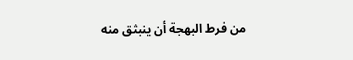من فرط البهجة أن ينبثق منه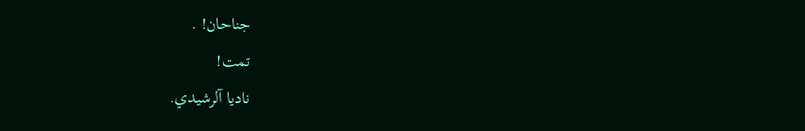جناحان! .
تمت!
ناديا آلرشيدي.